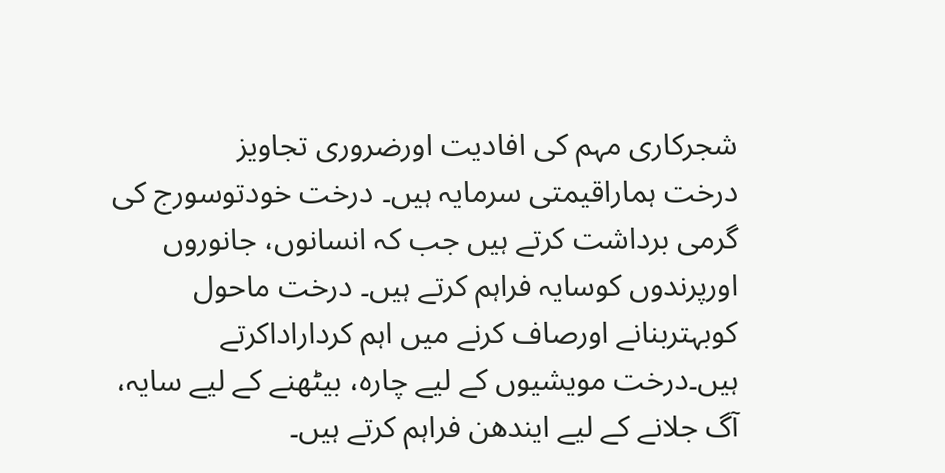شجرکاری مہم کی افادیت اورضروری تجاویز
درخت ہماراقیمتی سرمایہ ہیں۔ درخت خودتوسورج کی گرمی برداشت کرتے ہیں جب کہ انسانوں، جانوروں اورپرندوں کوسایہ فراہم کرتے ہیں۔ درخت ماحول کوبہتربنانے اورصاف کرنے میں اہم کرداراداکرتے ہیں۔درخت مویشیوں کے لیے چارہ، بیٹھنے کے لیے سایہ، آگ جلانے کے لیے ایندھن فراہم کرتے ہیں۔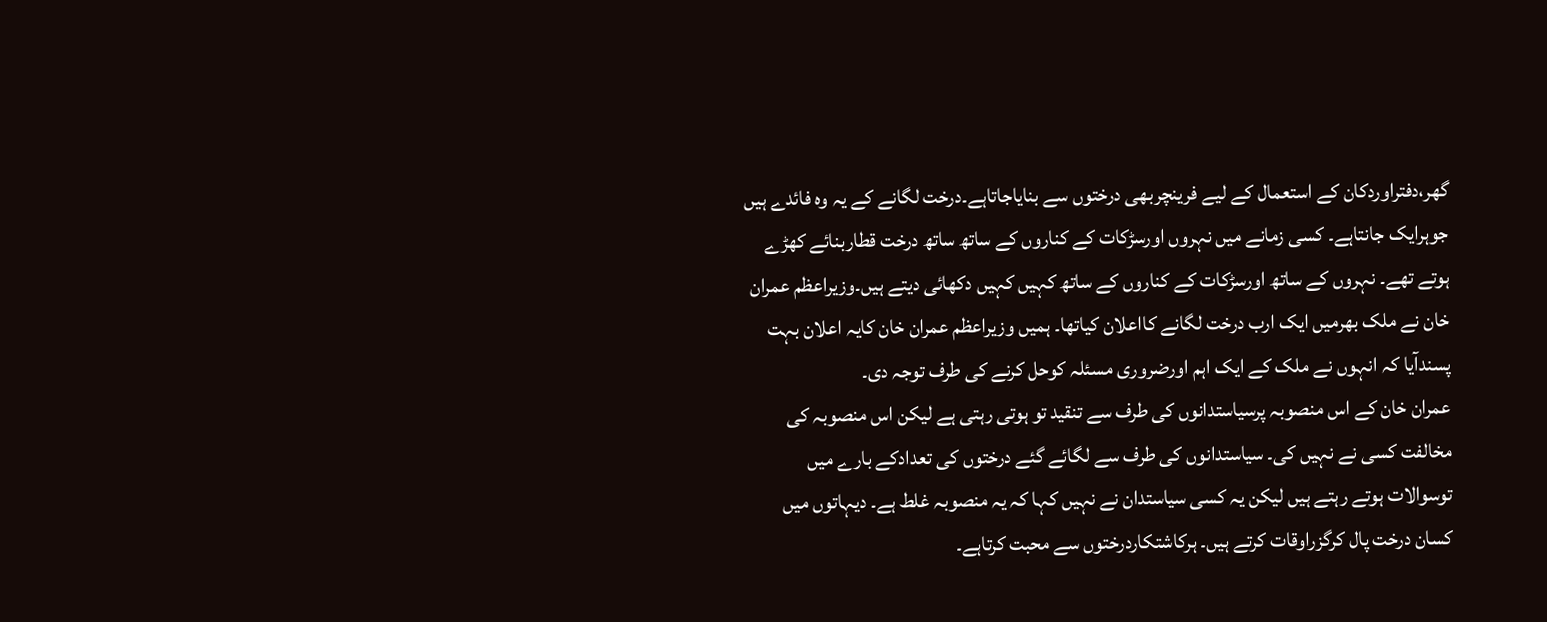گھر،دفتراوردکان کے استعمال کے لیے فرینچربھی درختوں سے بنایاجاتاہے۔درخت لگانے کے یہ وہ فائدے ہیں جوہرایک جانتاہے۔ کسی زمانے میں نہروں اورسڑکات کے کناروں کے ساتھ ساتھ درخت قطاربنائے کھڑے ہوتے تھے۔ نہروں کے ساتھ اورسڑکات کے کناروں کے ساتھ کہیں کہیں دکھائی دیتے ہیں۔وزیراعظم عمران خان نے ملک بھرمیں ایک ارب درخت لگانے کااعلان کیاتھا۔ ہمیں وزیراعظم عمران خان کایہ اعلان بہت پسندآیا کہ انہوں نے ملک کے ایک اہم اورضروری مسئلہ کوحل کرنے کی طرف توجہ دی۔
عمران خان کے اس منصوبہ پرسیاستدانوں کی طرف سے تنقید تو ہوتی رہتی ہے لیکن اس منصوبہ کی مخالفت کسی نے نہیں کی۔ سیاستدانوں کی طرف سے لگائے گئے درختوں کی تعدادکے بارے میں توسوالات ہوتے رہتے ہیں لیکن یہ کسی سیاستدان نے نہیں کہا کہ یہ منصوبہ غلط ہے۔ دیہاتوں میں کسان درخت پال کرگزراوقات کرتے ہیں۔ ہرکاشتکاردرختوں سے محبت کرتاہے۔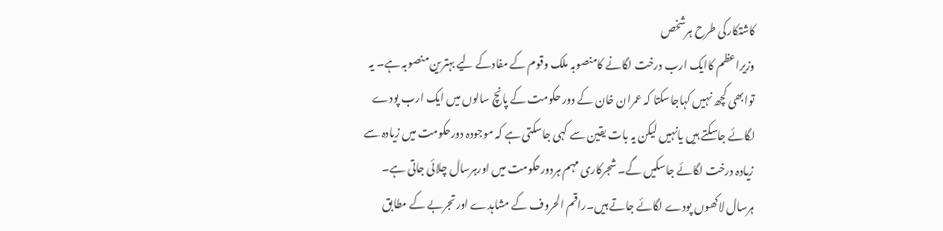کاشتکارکی طرح ہرشخص
وزیراعظم کاایک ارب درخت لگانے کامنصوبہ ملک وقوم کے مفادکے لیے بہترین منصوبہ ہے۔ یہ توابھی کچھ نہیں کہاجاسکتا کہ عمران خان کے دور حکومت کے پانچ سالوں میں ایک ارب پودے لگائے جاسکتے ہیں یانہیں لیکن یہ بات یقین سے کہی جاسکتی ہے کہ موجودہ دورحکومت میں زیادہ سے زیادہ درخت لگائے جاسکیں گے۔ شجرکاری مہم ہردورحکومت میں اورہرسال چلائی جاتی ہے۔ ہرسال لاکھوں پودے لگائے جاتے ہیں۔راقم الحروف کے مشاہدے اورتجربے کے مطابق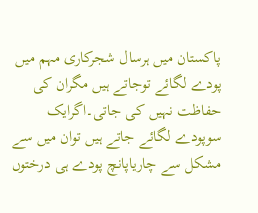پاکستان میں ہرسال شجرکاری مہم میں پودے لگائے توجاتے ہیں مگران کی حفاظت نہیں کی جاتی۔اگرایک سوپودے لگائے جاتے ہیں توان میں سے مشکل سے چاریاپانچ پودے ہی درختوں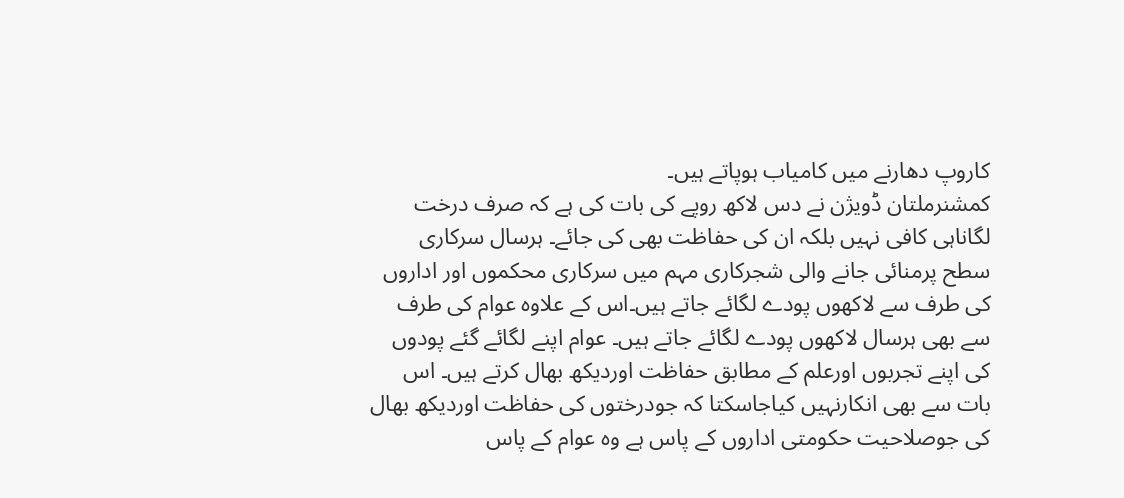کاروپ دھارنے میں کامیاب ہوپاتے ہیں۔
کمشنرملتان ڈویژن نے دس لاکھ روپے کی بات کی ہے کہ صرف درخت لگاناہی کافی نہیں بلکہ ان کی حفاظت بھی کی جائے۔ ہرسال سرکاری سطح پرمنائی جانے والی شجرکاری مہم میں سرکاری محکموں اور اداروں کی طرف سے لاکھوں پودے لگائے جاتے ہیں۔اس کے علاوہ عوام کی طرف سے بھی ہرسال لاکھوں پودے لگائے جاتے ہیں۔ عوام اپنے لگائے گئے پودوں کی اپنے تجربوں اورعلم کے مطابق حفاظت اوردیکھ بھال کرتے ہیں۔ اس بات سے بھی انکارنہیں کیاجاسکتا کہ جودرختوں کی حفاظت اوردیکھ بھال کی جوصلاحیت حکومتی اداروں کے پاس ہے وہ عوام کے پاس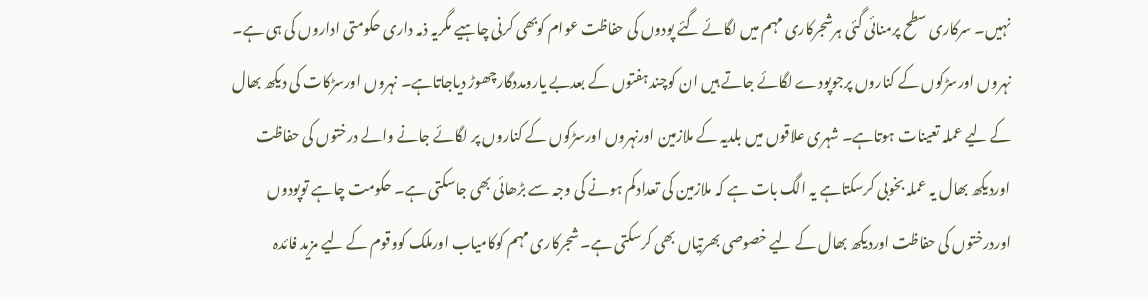نہیں۔ سرکاری سطح پرمنائی گئی ہرشجرکاری مہم میں لگائے گئے پودوں کی حفاظت عوام کوبھی کرنی چاہیے مگریہ ذمہ داری حکومتی اداروں کی ہی ہے۔ نہروں اورسڑکوں کے کناروں پرجوپودے لگائے جاتے ہیں ان کوچندہفتوں کے بعدبے یارومددگارچھوڑ دیاجاتاہے۔ نہروں اورسڑکات کی دیکھ بھال کے لیے عملہ تعینات ہوتاہے۔ شہری علاقوں میں بلدیہ کے ملازمین اورنہروں اورسڑکوں کے کناروں پر لگائے جانے والے درختوں کی حفاظت اوردیکھ بھال یہ عملہ بخوبی کرسکتاہے یہ الگ بات ہے کہ ملازمین کی تعدادکم ہونے کی وجہ سے بڑھائی بھی جاسکتی ہے۔ حکومت چاہے توپودوں اوردرختوں کی حفاظت اوردیکھ بھال کے لیے خصوصی بھرتیاں بھی کرسکتی ہے۔ شجرکاری مہم کوکامیاب اورملک کووقوم کے لیے مزید فائدہ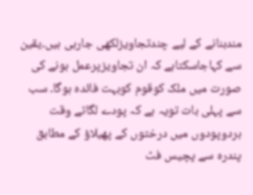مندبنانے کے لیے چندتجاویزلکھی جارہی ہیں۔یقین سے کہاجاسکتاہے کہ ان تجاویزپرعمل ہونے کی صورت میں ملک کوقوم کوبہت فائدہ ہوگا۔ سب سے پہلی بات تویہ ہے کہ پودے لگاتے وقت ہردوپودوں میں درختوں کے پھیلاؤ کے مطابق پندرہ سے پچیس فٹ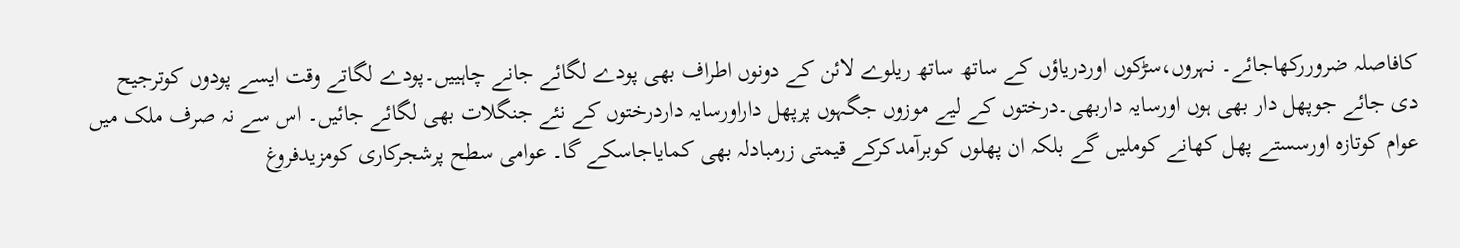کافاصلہ ضروررکھاجائے۔ نہروں،سڑکوں اوردریاؤں کے ساتھ ساتھ ریلوے لائن کے دونوں اطراف بھی پودے لگائے جانے چاہییں۔پودے لگاتے وقت ایسے پودوں کوترجیح دی جائے جوپھل دار بھی ہوں اورسایہ داربھی۔درختوں کے لیے موزوں جگہوں پرپھل داراورسایہ داردرختوں کے نئے جنگلات بھی لگائے جائیں۔ اس سے نہ صرف ملک میں عوام کوتازہ اورسستے پھل کھانے کوملیں گے بلکہ ان پھلوں کوبرآمدکرکے قیمتی زرمبادلہ بھی کمایاجاسکے گا۔ عوامی سطح پرشجرکاری کومزیدفروغ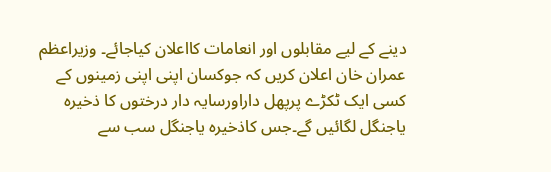دینے کے لیے مقابلوں اور انعامات کااعلان کیاجائے۔ وزیراعظم عمران خان اعلان کریں کہ جوکسان اپنی اپنی زمینوں کے کسی ایک ٹکڑے پرپھل داراورسایہ دار درختوں کا ذخیرہ یاجنگل لگائیں گے۔جس کاذخیرہ یاجنگل سب سے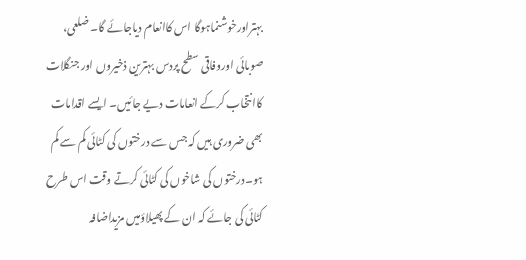بہتراورخوشنماہوگا اس کاانعام دیاجائے گا۔ ضلعی، صوبائی اوروفاقی سطح پردس بہترین ذخیروں اور جنگلات کاانتخاب کرکے انعامات دیے جائیں۔ ایسے اقدامات بھی ضروری ہیں کہ جس سے درختوں کی کٹائی کم سے کم ہو۔درختوں کی شاخوں کی کٹائی کرتے وقت اس طرح کٹائی کی جائے کہ ان کے پھیلاؤمیں مزیداضافہ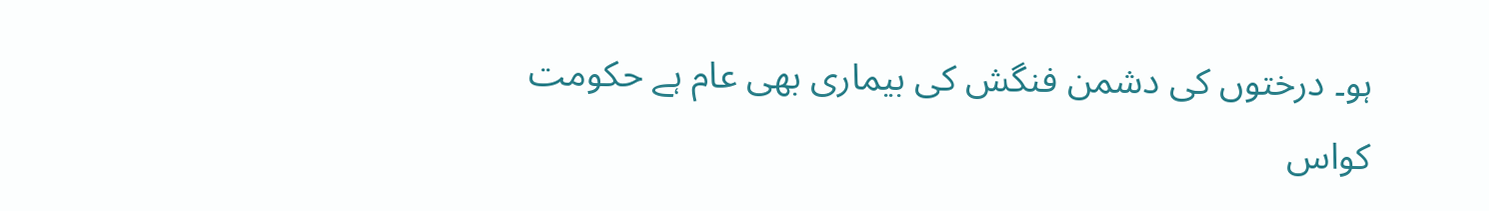ہو۔ درختوں کی دشمن فنگش کی بیماری بھی عام ہے حکومت کواس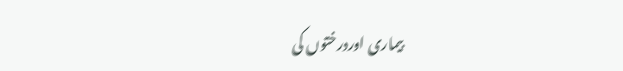بیماری اوردرختوں کی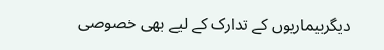دیگربیماریوں کے تدارک کے لیے بھی خصوصی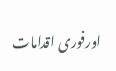اورفوری اقدامات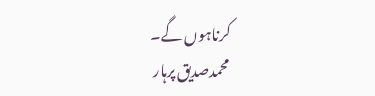کرناہوں گے۔
محمدصدیق پرہار